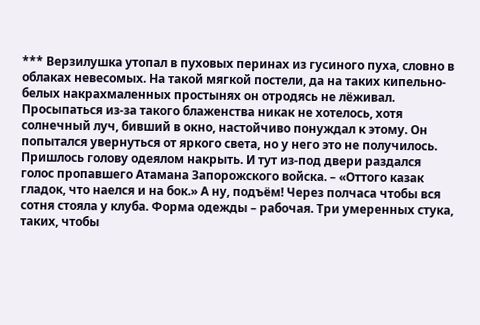*** Верзилушка утопал в пуховых перинах из гусиного пуха, словно в облаках невесомых. На такой мягкой постели, да на таких кипельно-белых накрахмаленных простынях он отродясь не лёживал. Просыпаться из-за такого блаженства никак не хотелось, хотя солнечный луч, бивший в окно, настойчиво понуждал к этому. Он попытался увернуться от яркого света, но у него это не получилось. Пришлось голову одеялом накрыть. И тут из-под двери раздался голос пропавшего Атамана Запорожского войска. – «Оттого казак гладок, что наелся и на бок.» А ну, подъём! Через полчаса чтобы вся сотня стояла у клуба. Форма одежды – рабочая. Три умеренных стука, таких, чтобы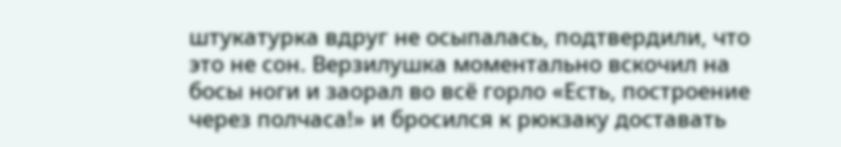штукатурка вдруг не осыпалась, подтвердили, что это не сон. Верзилушка моментально вскочил на босы ноги и заорал во всё горло «Есть, построение через полчаса!» и бросился к рюкзаку доставать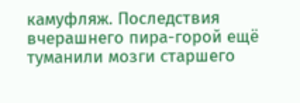камуфляж. Последствия вчерашнего пира-горой ещё туманили мозги старшего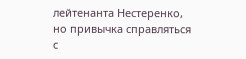лейтенанта Нестеренко, но привычка справляться с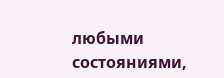любыми состояниями,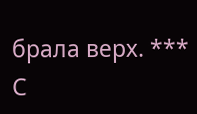брала верх. *** С